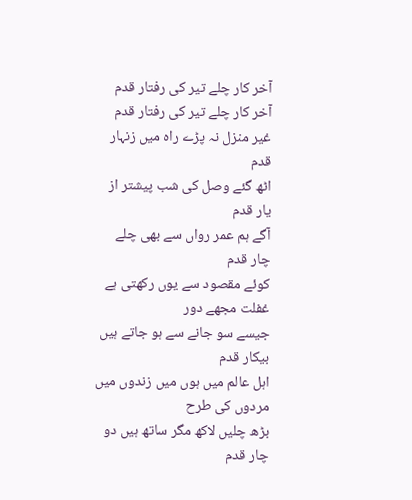آخر کار چلے تیر کی رفتار قدم
آخر کار چلے تیر کی رفتار قدم
غیر منزل نہ پڑے راہ میں زنہار قدم
اٹھ گئے وصل کی شب پیشتر از یار قدم
آگے ہم عمر رواں سے بھی چلے چار قدم
کوئے مقصود سے یوں رکھتی ہے غفلت مجھے دور
جیسے سو جانے سے ہو جاتے ہیں بیکار قدم
اہل عالم میں ہوں میں زندوں میں مردوں کی طرح
بڑھ چلیں لاکھ مگر ساتھ ہیں دو چار قدم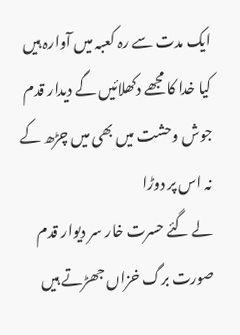ایک مدت سے رہ کعبہ میں آوارہ ہیں
کیا خدا کا مجھے دکھلائیں گے دیدار قدم
جوش وحشت میں بھی میں چڑھ کے نہ اس پر دوڑا
لے گئے حسرت خار سر دیوار قدم
صورت برگ خزاں جھڑتے ہیں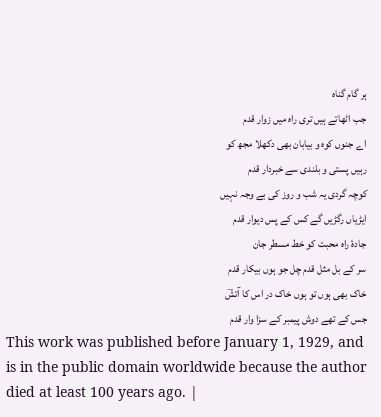ہر گام گناہ
جب اٹھاتے ہیں تری راہ میں زوار قدم
اے جنوں کوہ و بیابان بھی دکھلا مجھ کو
رہیں پستی و بلندی سے خبردار قدم
کوچہ گردی یہ شب و روز کی بے وجہ نہیں
ایڑیاں رگڑیں گے کس کے پس دیوار قدم
جادۂ راہ محبت کو خط مسطر جان
سر کے بل مثل قدم چل جو ہوں بیکار قدم
خاک بھی ہوں تو ہوں خاک در اس کا آتشؔ
جس کے تھے دوش پیمبر کے سزا وار قدم
This work was published before January 1, 1929, and is in the public domain worldwide because the author died at least 100 years ago. |